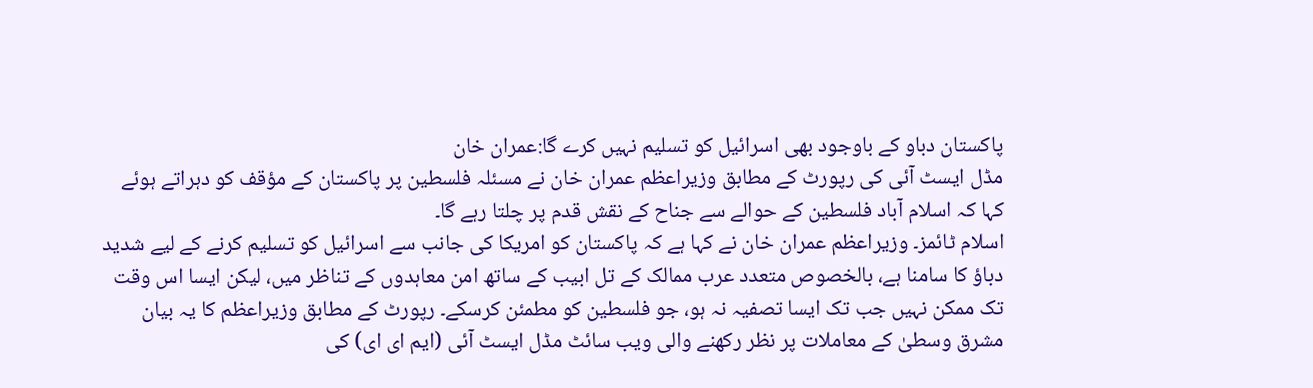پاکستان دباو کے باوجود بھی اسرائیل کو تسلیم نہیں کرے گا:عمران خان
مڈل ایسٹ آئی کی رپورٹ کے مطابق وزیراعظم عمران خان نے مسئلہ فلسطین پر پاکستان کے مؤقف کو دہراتے ہوئے کہا کہ اسلام آباد فلسطین کے حوالے سے جناح کے نقش قدم پر چلتا رہے گا۔
اسلام ٹائمز۔ وزیراعظم عمران خان نے کہا ہے کہ پاکستان کو امریکا کی جانب سے اسرائیل کو تسلیم کرنے کے لیے شدید دباؤ کا سامنا ہے، بالخصوص متعدد عرب ممالک کے تل ابیب کے ساتھ امن معاہدوں کے تناظر میں، لیکن ایسا اس وقت تک ممکن نہیں جب تک ایسا تصفیہ نہ ہو، جو فلسطین کو مطمئن کرسکے۔ رپورٹ کے مطابق وزیراعظم کا یہ بیان مشرق وسطیٰ کے معاملات پر نظر رکھنے والی ویب سائٹ مڈل ایسٹ آئی (ایم ای ای) کی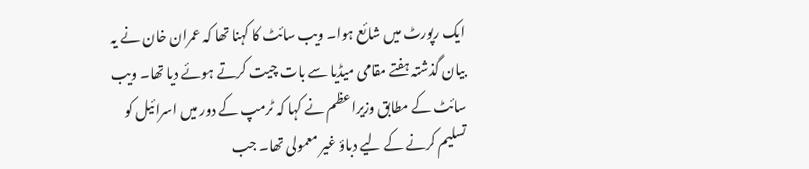ایک رپورٹ میں شائع ہوا۔ ویب سائٹ کا کہنا تھا کہ عمران خان نے یہ بیان گذشتہ ہفتے مقامی میڈیا سے بات چیت کرتے ہوئے دیا تھا۔ ویب سائٹ کے مطابق وزیراعظم نے کہا کہ ٹرمپ کے دور میں اسرائیل کو تسلیم کرنے کے لیے دباؤ غیر معمولی تھا۔ جب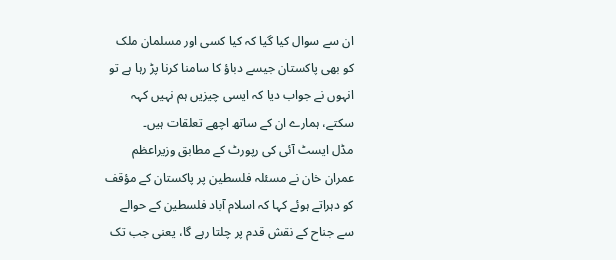ان سے سوال کیا گیا کہ کیا کسی اور مسلمان ملک کو بھی پاکستان جیسے دباؤ کا سامنا کرنا پڑ رہا ہے تو انہوں نے جواب دیا کہ ایسی چیزیں ہم نہیں کہہ سکتے، ہمارے ان کے ساتھ اچھے تعلقات ہیں۔
مڈل ایسٹ آئی کی رپورٹ کے مطابق وزیراعظم عمران خان نے مسئلہ فلسطین پر پاکستان کے مؤقف کو دہراتے ہوئے کہا کہ اسلام آباد فلسطین کے حوالے سے جناح کے نقش قدم پر چلتا رہے گا، یعنی جب تک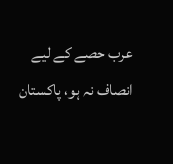عرب حصے کے لیے انصاف نہ ہو، پاکستان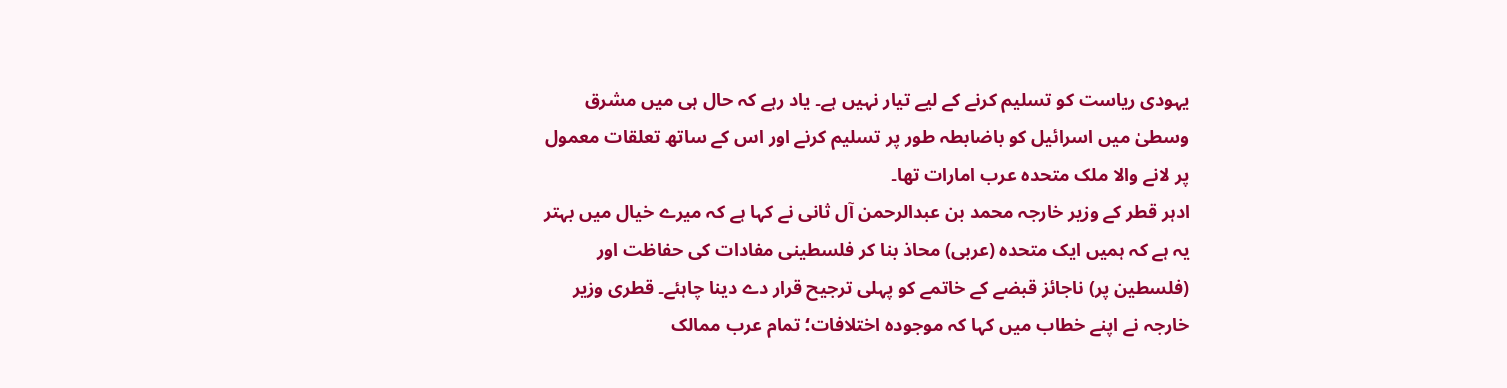یہودی ریاست کو تسلیم کرنے کے لیے تیار نہیں ہے۔ یاد رہے کہ حال ہی میں مشرق وسطیٰ میں اسرائیل کو باضابطہ طور پر تسلیم کرنے اور اس کے ساتھ تعلقات معمول پر لانے والا ملک متحدہ عرب امارات تھا۔
ادہر قطر کے وزیر خارجہ محمد بن عبدالرحمن آل ثانی نے کہا ہے کہ میرے خیال میں بہتر یہ ہے کہ ہمیں ایک متحدہ (عربی) محاذ بنا کر فلسطینی مفادات کی حفاظت اور (فلسطین پر) ناجائز قبضے کے خاتمے کو پہلی ترجیح قرار دے دینا چاہئے۔ قطری وزیر خارجہ نے اپنے خطاب میں کہا کہ موجودہ اختلافات؛ تمام عرب ممالک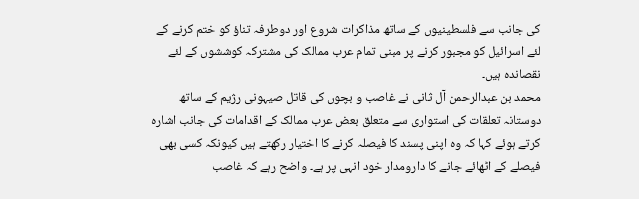کی جانب سے فلسطینیوں کے ساتھ مذاکرات شروع اور دوطرفہ تناؤ کو ختم کرنے کے لئے اسرائیل کو مجبور کرنے پر مبنی تمام عرب ممالک کی مشترکہ کوششوں کے لئے نقصاندہ ہیں۔
محمد بن عبدالرحمن آل ثانی نے غاصب و بچوں کی قاتل صیہونی رژیم کے ساتھ دوستانہ تعلقات کی استواری سے متعلق بعض عرب ممالک کے اقدامات کی جانب اشارہ کرتے ہوئے کہا کہ وہ اپنی پسند کا فیصلہ کرنے کا اختیار رکھتے ہیں کیونکہ کسی بھی فیصلے کے اٹھائے جانے کا دارومدار خود انہی پر ہے۔ واضح رہے کہ غاصب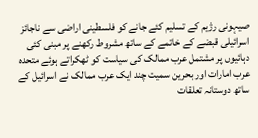صیہونی رژیم کے تسلیم کئے جانے کو فلسطینی اراضی سے ناجائز اسرائیلی قبضے کے خاتمے کے ساتھ مشروط رکھنے پر مبنی کئی دہائیوں پر مشتمل عرب ممالک کی سیاست کو ٹھکراتے ہوئے متحدہ عرب امارات اور بحرین سمیت چند ایک عرب ممالک نے اسرائیل کے ساتھ دوستانہ تعلقات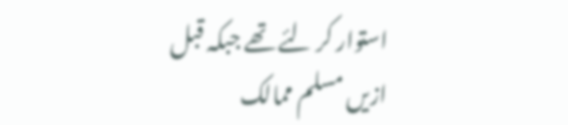استوار کر لئے تھے جبکہ قبل ازیں مسلم ممالک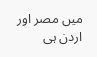میں مصر اور اردن ہی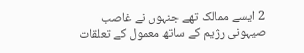2 ایسے ممالک تھے جنہوں نے غاصب صیہونی رژیم کے ساتھ معمول کے تعلقات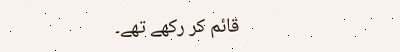قائم کر رکھے تھے۔